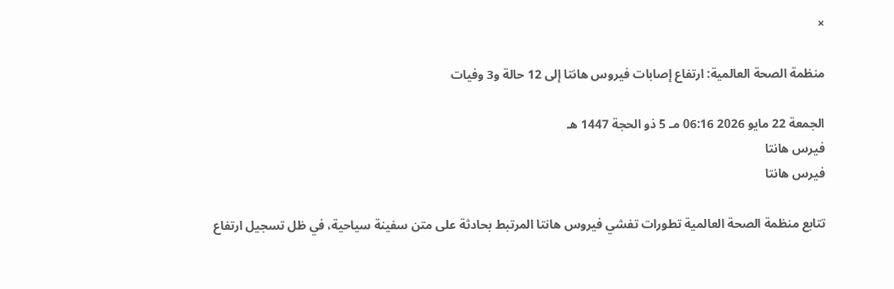×

منظمة الصحة العالمية: ارتفاع إصابات فيروس هانتا إلى 12 حالة و3 وفيات

الجمعة 22 مايو 2026 06:16 مـ 5 ذو الحجة 1447 هـ
فيرس هانتا
فيرس هانتا

تتابع منظمة الصحة العالمية تطورات تفشي فيروس هانتا المرتبط بحادثة على متن سفينة سياحية، في ظل تسجيل ارتفاع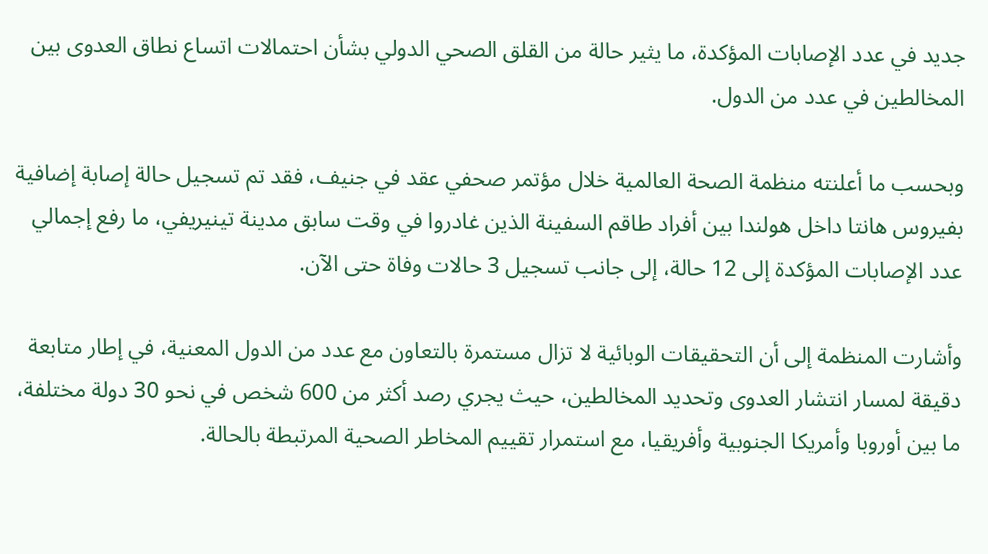جديد في عدد الإصابات المؤكدة، ما يثير حالة من القلق الصحي الدولي بشأن احتمالات اتساع نطاق العدوى بين المخالطين في عدد من الدول.

وبحسب ما أعلنته منظمة الصحة العالمية خلال مؤتمر صحفي عقد في جنيف، فقد تم تسجيل حالة إصابة إضافية بفيروس هانتا داخل هولندا بين أفراد طاقم السفينة الذين غادروا في وقت سابق مدينة تينيريفي، ما رفع إجمالي عدد الإصابات المؤكدة إلى 12 حالة، إلى جانب تسجيل 3 حالات وفاة حتى الآن.

وأشارت المنظمة إلى أن التحقيقات الوبائية لا تزال مستمرة بالتعاون مع عدد من الدول المعنية، في إطار متابعة دقيقة لمسار انتشار العدوى وتحديد المخالطين، حيث يجري رصد أكثر من 600 شخص في نحو 30 دولة مختلفة، ما بين أوروبا وأمريكا الجنوبية وأفريقيا، مع استمرار تقييم المخاطر الصحية المرتبطة بالحالة.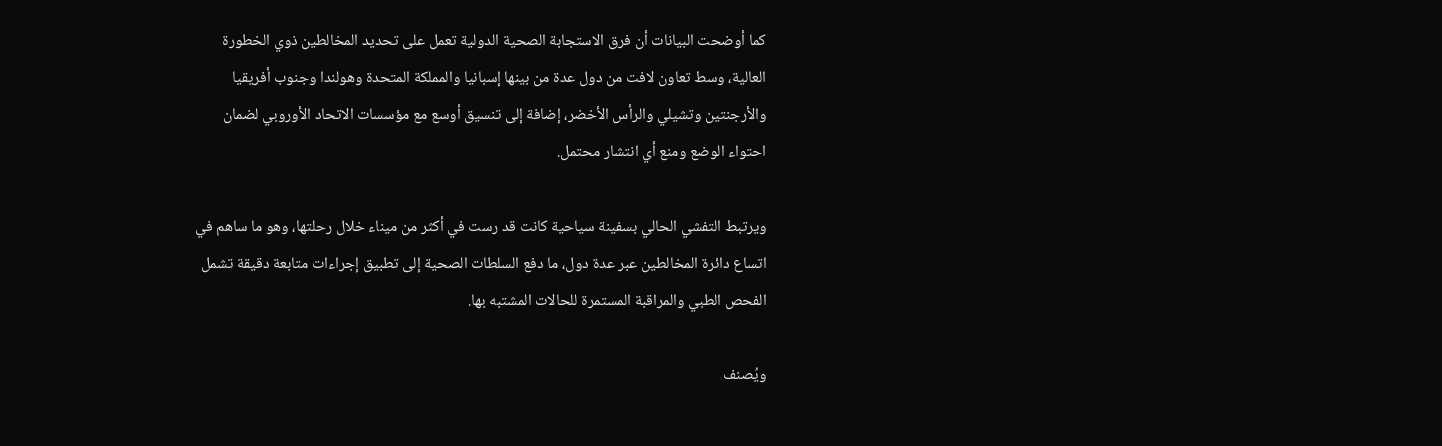كما أوضحت البيانات أن فرق الاستجابة الصحية الدولية تعمل على تحديد المخالطين ذوي الخطورة العالية، وسط تعاون لافت من دول عدة من بينها إسبانيا والمملكة المتحدة وهولندا وجنوب أفريقيا والأرجنتين وتشيلي والرأس الأخضر، إضافة إلى تنسيق أوسع مع مؤسسات الاتحاد الأوروبي لضمان احتواء الوضع ومنع أي انتشار محتمل.

ويرتبط التفشي الحالي بسفينة سياحية كانت قد رست في أكثر من ميناء خلال رحلتها، وهو ما ساهم في اتساع دائرة المخالطين عبر عدة دول، ما دفع السلطات الصحية إلى تطبيق إجراءات متابعة دقيقة تشمل الفحص الطبي والمراقبة المستمرة للحالات المشتبه بها.

ويُصنف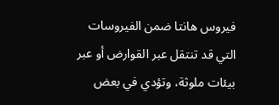فيروس هانتا ضمن الفيروسات التي قد تنتقل عبر القوارض أو عبر بيئات ملوثة، وتؤدي في بعض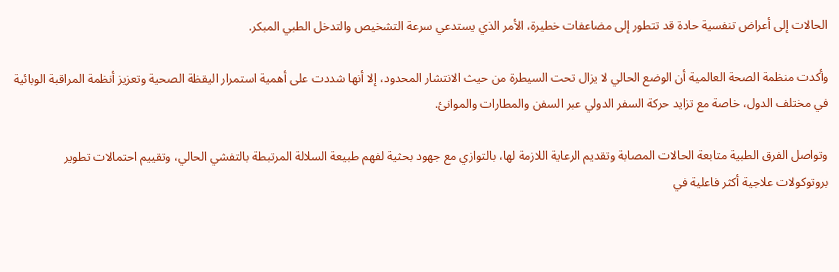الحالات إلى أعراض تنفسية حادة قد تتطور إلى مضاعفات خطيرة، الأمر الذي يستدعي سرعة التشخيص والتدخل الطبي المبكر.

وأكدت منظمة الصحة العالمية أن الوضع الحالي لا يزال تحت السيطرة من حيث الانتشار المحدود، إلا أنها شددت على أهمية استمرار اليقظة الصحية وتعزيز أنظمة المراقبة الوبائية في مختلف الدول، خاصة مع تزايد حركة السفر الدولي عبر السفن والمطارات والموانئ.

وتواصل الفرق الطبية متابعة الحالات المصابة وتقديم الرعاية اللازمة لها، بالتوازي مع جهود بحثية لفهم طبيعة السلالة المرتبطة بالتفشي الحالي، وتقييم احتمالات تطوير بروتوكولات علاجية أكثر فاعلية في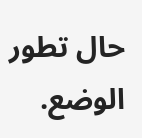حال تطور الوضع.